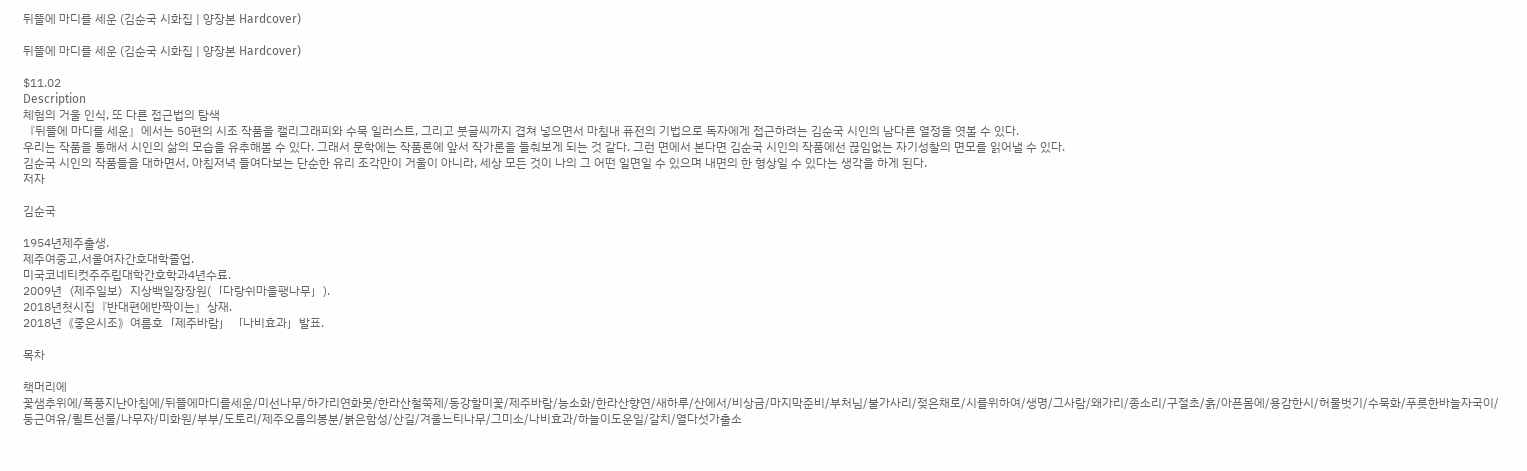뒤뜰에 마디를 세운 (김순국 시화집 | 양장본 Hardcover)

뒤뜰에 마디를 세운 (김순국 시화집 | 양장본 Hardcover)

$11.02
Description
체험의 거울 인식, 또 다른 접근법의 탐색
『뒤뜰에 마디를 세운』에서는 50편의 시조 작품을 캘리그래피와 수묵 일러스트, 그리고 붓글씨까지 겹쳐 넣으면서 마침내 퓨전의 기법으로 독자에게 접근하려는 김순국 시인의 남다른 열정을 엿볼 수 있다.
우리는 작품을 통해서 시인의 삶의 모습을 유추해볼 수 있다. 그래서 문학에는 작품론에 앞서 작가론을 들춰보게 되는 것 같다. 그런 면에서 본다면 김순국 시인의 작품에선 끊임없는 자기성찰의 면모를 읽어낼 수 있다.
김순국 시인의 작품들을 대하면서, 아침저녁 들여다보는 단순한 유리 조각만이 거울이 아니라, 세상 모든 것이 나의 그 어떤 일면일 수 있으며 내면의 한 형상일 수 있다는 생각을 하게 된다.
저자

김순국

1954년제주출생.
제주여중고,서울여자간호대학졸업.
미국코네티컷주주립대학간호학과4년수료.
2009년〈제주일보〉지상백일장장원(「다랑쉬마을팽나무」).
2018년첫시집『반대편에반짝이는』상재.
2018년《좋은시조》여름호「제주바람」「나비효과」발표.

목차

책머리에
꽃샘추위에/폭풍지난아침에/뒤뜰에마디를세운/미선나무/하가리연화못/한라산철쭉제/동강할미꽃/제주바람/능소화/한라산향연/새하루/산에서/비상금/마지막준비/부처님/불가사리/젖은채로/시를위하여/생명/그사람/왜가리/종소리/구절초/흙/아픈몸에/용감한시/허물벗기/수묵화/푸릇한바늘자국이/둥근여유/퀼트선물/나무자/미화원/부부/도토리/제주오름의봉분/붉은함성/산길/겨울느티나무/그미소/나비효과/하늘이도운일/갈치/열다섯가출소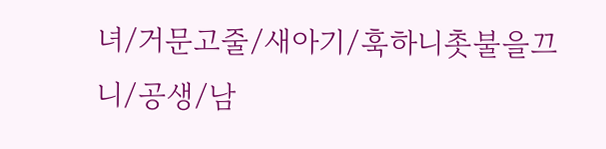녀/거문고줄/새아기/훅하니촛불을끄니/공생/남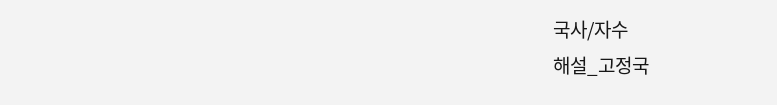국사/자수
해설_고정국